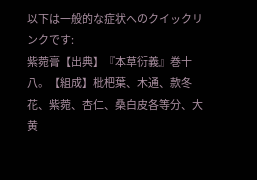以下は一般的な症状へのクイックリンクです:
紫菀膏【出典】『本草衍義』巻十八。【組成】枇杷葉、木通、款冬花、紫菀、杏仁、桑白皮各等分、大黄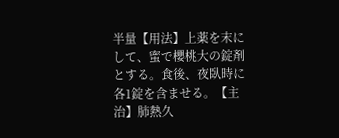半量【用法】上薬を末にして、蜜で櫻桃大の錠剤とする。食後、夜臥時に各1錠を含ませる。【主治】肺熱久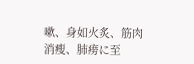嗽、身如火炙、筋肉消瘦、肺痨に至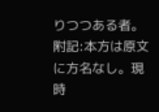りつつある者。附記:本方は原文に方名なし。現時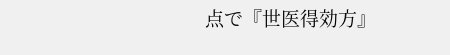点で『世医得効方』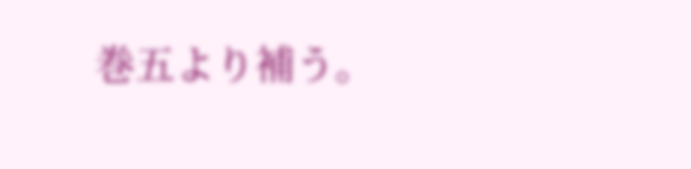巻五より補う。